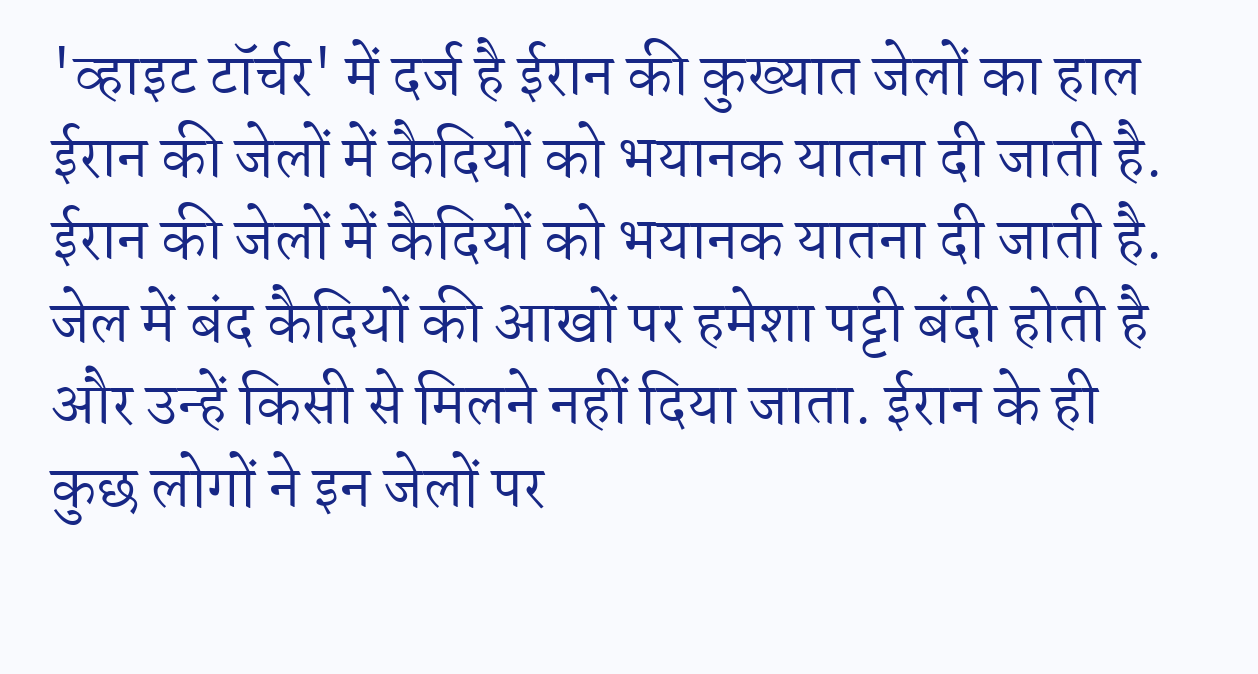'व्हाइट टॉर्चर' में दर्ज है ईरान की कुख्यात जेलों का हाल
ईरान की जेलों में कैदियों को भयानक यातना दी जाती है.
ईरान की जेलों में कैदियों को भयानक यातना दी जाती है. जेल में बंद कैदियों की आखों पर हमेशा पट्टी बंदी होती है और उन्हें किसी से मिलने नहीं दिया जाता. ईरान के ही कुछ लोगों ने इन जेलों पर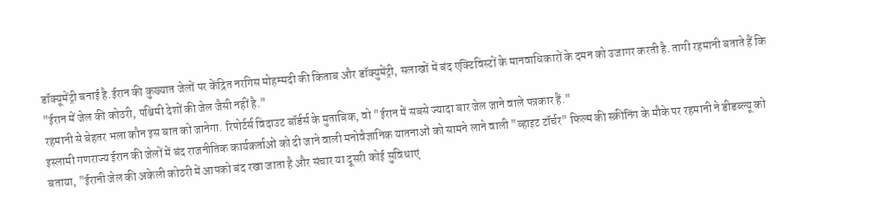डॉक्यूमेंट्री बनाई है.ईरान की कुख्यात जेलों पर केंद्रित नरगिस मोहम्मदी की किताब और डॉक्युमेंट्री, सलाखों में बंद एक्टिविस्टों के मानवाधिकारों के दमन को उजागर करती है. तागी रहमानी बताते हैं कि "ईरान में जेल की कोठरी, पश्चिमी देशों की जेल जैसी नहीं है."
रहमानी से बेहतर भला कौन इस बात को जानेगा. रिपोर्टर्स विदाउट बॉर्डर्स के मुताबिक, वो "ईरान में सबसे ज्यादा बार जेल जाने वाले पत्रकार हैं."
इस्लामी गणराज्य ईरान की जेलों में बंद राजनीतिक कार्यकर्ताओं को दी जाने वाली मनोवैज्ञानिक यातनाओं को सामने लाने वाली "व्हाइट टॉर्चर" फिल्म की स्क्रीनिंग के मौके पर रहमानी ने डीडब्ल्यू को बताया, "ईरानी जेल की अकेली कोठरी में आपको बंद रखा जाता है और संचार या दूसरी कोई सुविधाएं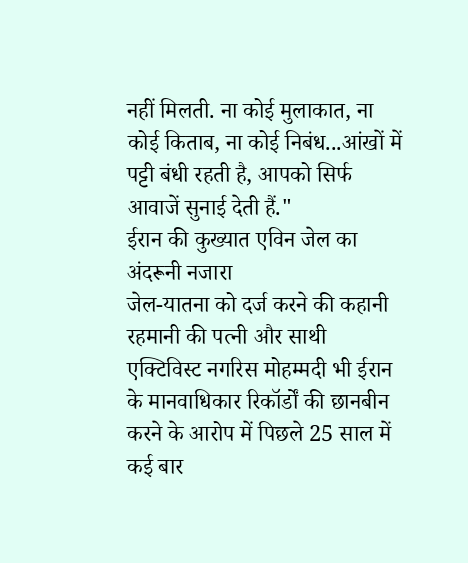नहीं मिलती. ना कोई मुलाकात, ना कोई किताब, ना कोई निबंध...आंखों में पट्टी बंधी रहती है, आपको सिर्फ आवाजें सुनाई देती हैं."
ईरान की कुख्यात एविन जेल का अंदरूनी नजारा
जेल-यातना को दर्ज करने की कहानी
रहमानी की पत्नी और साथी एक्टिविस्ट नगरिस मोहम्मदी भी ईरान के मानवाधिकार रिकॉर्डों की छानबीन करने के आरोप में पिछले 25 साल में कई बार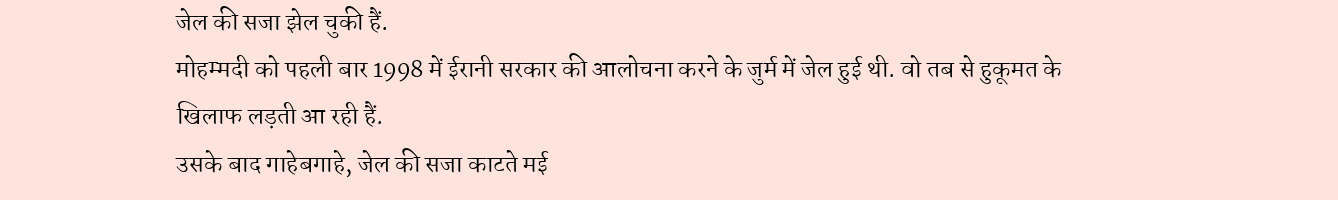जेल की सजा झेल चुकी हैं.
मोहम्मदी को पहली बार 1998 में ईरानी सरकार की आलोचना करने के जुर्म में जेल हुई थी. वो तब से हुकूमत के खिलाफ लड़ती आ रही हैं.
उसके बाद गाहेबगाहे, जेल की सजा काटते मई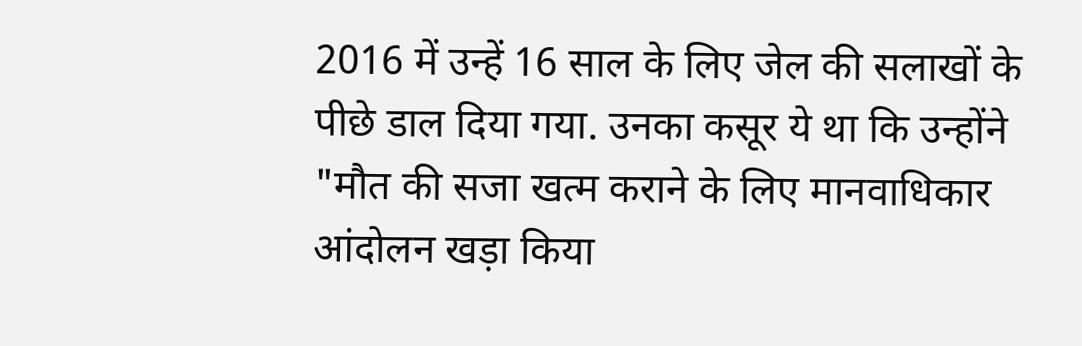2016 में उन्हें 16 साल के लिए जेल की सलाखों के पीछे डाल दिया गया. उनका कसूर ये था कि उन्होंने "मौत की सजा खत्म कराने के लिए मानवाधिकार आंदोलन खड़ा किया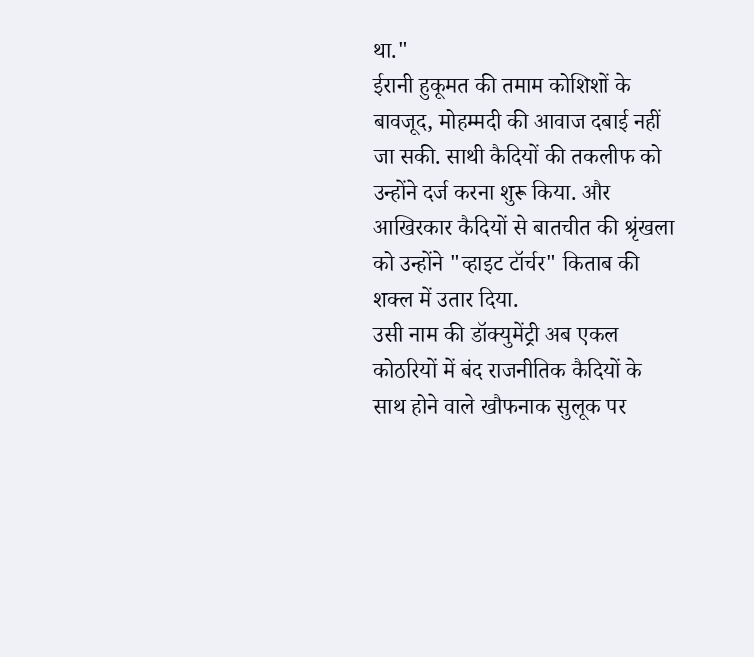था."
ईरानी हुकूमत की तमाम कोशिशों के बावजूद, मोहम्मदी की आवाज दबाई नहीं जा सकी. साथी कैदियों की तकलीफ को उन्होंने दर्ज करना शुरू किया. और आखिरकार कैदियों से बातचीत की श्रृंखला को उन्होंने "व्हाइट टॉर्चर" किताब की शक्ल में उतार दिया.
उसी नाम की डॉक्युमेंट्री अब एकल कोठरियों में बंद राजनीतिक कैदियों के साथ होने वाले खौफनाक सुलूक पर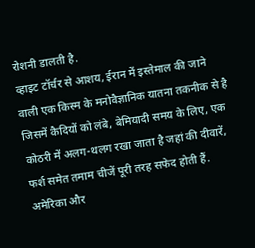रोशनी डालती है.
व्हाइट टॉर्चर से आशय, ईरान में इस्तेमाल की जाने वाली एक किस्म के मनोवैज्ञानिक यातना तकनीक से है जिसमें कैदियों को लंबे, बेमियादी समय के लिए, एक कोठरी में अलग-थलग रखा जाता है जहां की दीवारें, फर्श समेत तमाम चीजें पूरी तरह सफेद होती हैं.
अमेरिका और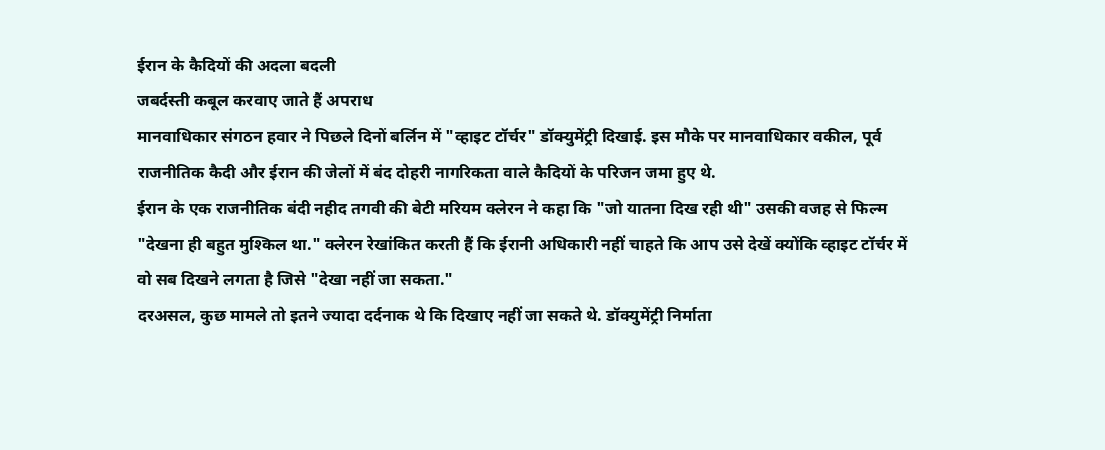ईरान के कैदियों की अदला बदली
जबर्दस्ती कबूल करवाए जाते हैं अपराध
मानवाधिकार संगठन हवार ने पिछले दिनों बर्लिन में "व्हाइट टॉर्चर" डॉक्युमेंट्री दिखाई. इस मौके पर मानवाधिकार वकील, पूर्व राजनीतिक कैदी और ईरान की जेलों में बंद दोहरी नागरिकता वाले कैदियों के परिजन जमा हुए थे.
ईरान के एक राजनीतिक बंदी नहीद तगवी की बेटी मरियम क्लेरन ने कहा कि "जो यातना दिख रही थी" उसकी वजह से फिल्म "देखना ही बहुत मुश्किल था." क्लेरन रेखांकित करती हैं कि ईरानी अधिकारी नहीं चाहते कि आप उसे देखें क्योंकि व्हाइट टॉर्चर में वो सब दिखने लगता है जिसे "देखा नहीं जा सकता."
दरअसल, कुछ मामले तो इतने ज्यादा दर्दनाक थे कि दिखाए नहीं जा सकते थे. डॉक्युमेंट्री निर्माता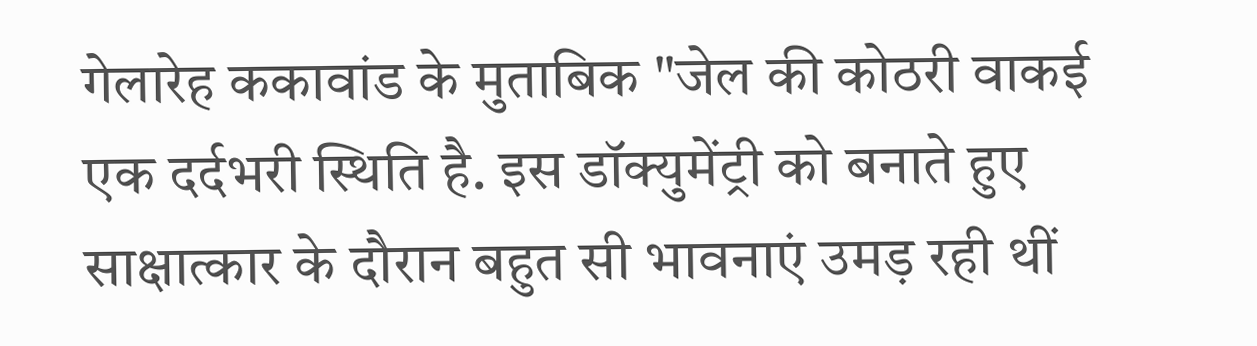गेलारेह ककावांड के मुताबिक "जेल की कोठरी वाकई एक दर्दभरी स्थिति है. इस डॉक्युमेंट्री को बनाते हुए साक्षात्कार के दौरान बहुत सी भावनाएं उमड़ रही थीं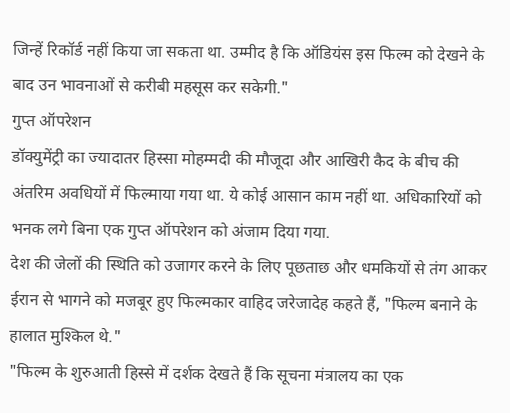जिन्हें रिकॉर्ड नहीं किया जा सकता था. उम्मीद है कि ऑडियंस इस फिल्म को देखने के बाद उन भावनाओं से करीबी महसूस कर सकेगी."
गुप्त ऑपरेशन
डॉक्युमेंट्री का ज्यादातर हिस्सा मोहम्मदी की मौजूदा और आखिरी कैद के बीच की अंतरिम अवधियों में फिल्माया गया था. ये कोई आसान काम नहीं था. अधिकारियों को भनक लगे बिना एक गुप्त ऑपरेशन को अंजाम दिया गया.
देश की जेलों की स्थिति को उजागर करने के लिए पूछताछ और धमकियों से तंग आकर ईरान से भागने को मजबूर हुए फिल्मकार वाहिद जरेजादेह कहते हैं, "फिल्म बनाने के हालात मुश्किल थे."
"फिल्म के शुरुआती हिस्से में दर्शक देखते हैं कि सूचना मंत्रालय का एक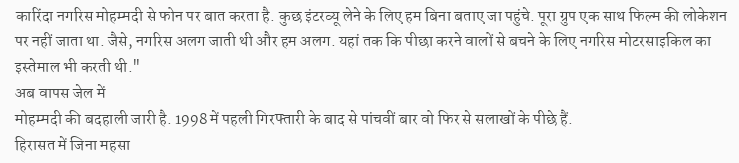कारिंदा नगरिस मोहम्मदी से फोन पर बात करता है. कुछ इंटरव्यू लेने के लिए हम बिना बताए जा पहुंचे. पूरा ग्रुप एक साथ फिल्म की लोकेशन पर नहीं जाता था. जैसे, नगरिस अलग जाती थी और हम अलग. यहां तक कि पीछा करने वालों से बचने के लिए नगरिस मोटरसाइकिल का इस्तेमाल भी करती थी."
अब वापस जेल में
मोहम्मदी की बदहाली जारी है. 1998 में पहली गिरफ्तारी के बाद से पांचवीं बार वो फिर से सलाखों के पीछे हैं.
हिरासत में जिना महसा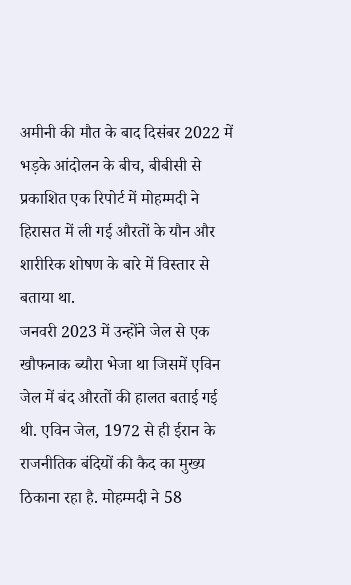अमीनी की मौत के बाद दिसंबर 2022 में भड़के आंदोलन के बीच, बीबीसी से प्रकाशित एक रिपोर्ट में मोहम्मदी ने हिरासत में ली गई औरतों के यौन और शारीरिक शोषण के बारे में विस्तार से बताया था.
जनवरी 2023 में उन्होंने जेल से एक खौफनाक ब्यौरा भेजा था जिसमें एविन जेल में बंद औरतों की हालत बताई गई थी. एविन जेल, 1972 से ही ईरान के राजनीतिक बंदियों की कैद का मुख्य ठिकाना रहा है. मोहम्मदी ने 58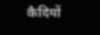कैदियों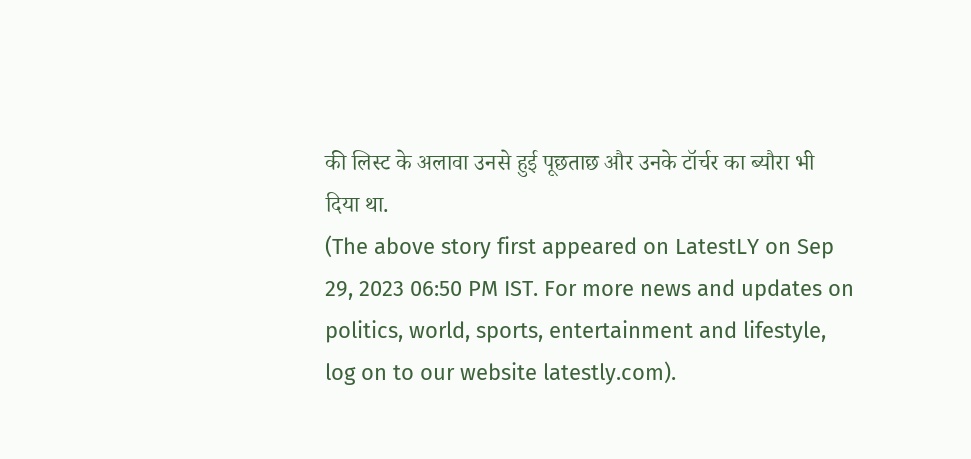की लिस्ट के अलावा उनसे हुई पूछताछ और उनके टॉर्चर का ब्यौरा भी दिया था.
(The above story first appeared on LatestLY on Sep 29, 2023 06:50 PM IST. For more news and updates on politics, world, sports, entertainment and lifestyle, log on to our website latestly.com).